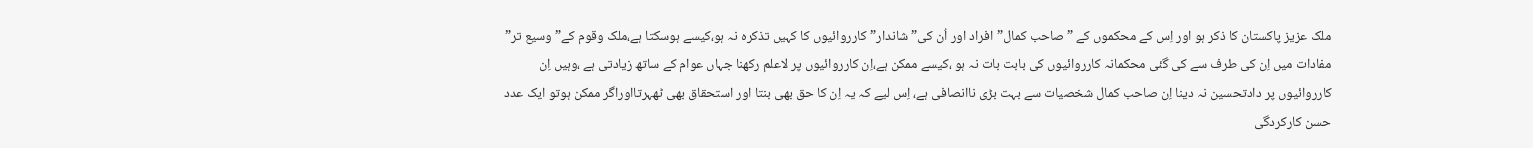ملک عزیز پاکستان کا ذکر ہو اور اِس کے محکموں کے ”صاحب کمال”افراد اور اُن کی” شاندار”کارروائیوں کا کہیں تذکرہ نہ ہو،کیسے ہوسکتا ہے،ملک وقوم کے” وسیع تر” مفادات میں اِن کی طرف سے کی گئی محکمانہ کارروائیوں کی بابت بات نہ ہو ،کیسے ممکن ہے،اِن کارروائیوں پر لاعلم رکھنا جہاں عوام کے ساتھ زیادتی ہے ،وہیں اِن کارروائیوں پر دادتحسین نہ دینا اِن صاحب کمال شخصیات سے بہت بڑی ناانصافی ہے، اِس لیے کہ یہ اِن کا حق بھی بنتا اور استحقاق بھی ٹھہرتااوراگر ممکن ہوتو ایک عدد حسن کارکردگی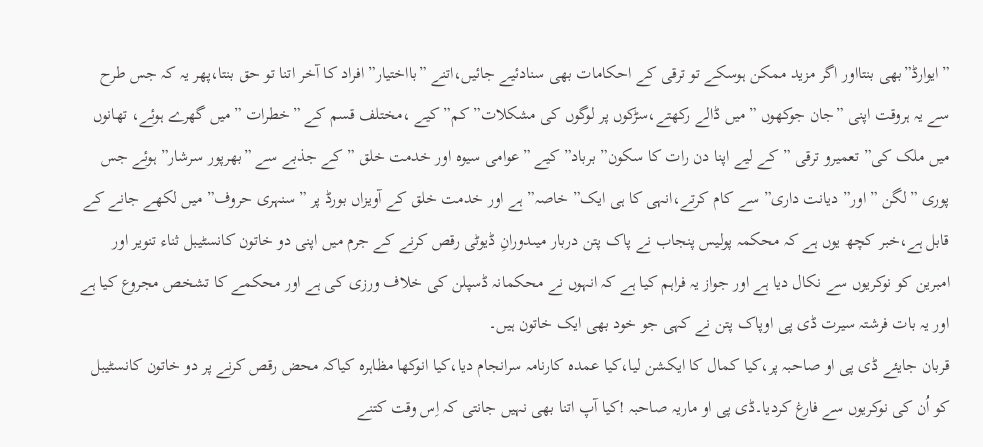”ایوارڈ”بھی بنتااور اگر مزید ممکن ہوسکے تو ترقی کے احکامات بھی سنادئیے جائیں،اتنے ”بااختیار” افراد کا آخر اتنا تو حق بنتا،پھر یہ کہ جس طرح سے یہ ہروقت اپنی ”جان جوکھوں ”میں ڈالے رکھتے،سڑکوں پر لوگوں کی مشکلات” کم” کیے ،مختلف قسم کے ”خطرات ”میں گھرے ہوئے، تھانوں میں ملک کی” تعمیرو ترقی ”کے لیے اپنا دن رات کا سکون” برباد” کیے ”عوامی سیوہ اور خدمت خلق ”کے جذبے سے ”بھرپور سرشار” ہوئے جس پوری ”لگن ”اور” دیانت داری” سے کام کرتے،انہی کا ہی ایک” خاصہ” ہے اور خدمت خلق کے آویزاں بورڈ پر ”سنہری حروف” میں لکھے جانے کے قابل ہے،خبر کچھ یوں ہے کہ محکمہ پولیس پنجاب نے پاک پتن دربار میںدورانِ ڈیوٹی رقص کرنے کے جرم میں اپنی دو خاتون کانسٹیبل ثناء تنویر اور امبرین کو نوکریوں سے نکال دیا ہے اور جواز یہ فراہم کیا ہے کہ انہوں نے محکمانہ ڈسپلن کی خلاف ورزی کی ہے اور محکمے کا تشخص مجروع کیا ہے اور یہ بات فرشتہ سیرت ڈی پی اوپاک پتن نے کہی جو خود بھی ایک خاتون ہیں۔
قربان جایئے ڈی پی او صاحبہ پر،کیا کمال کا ایکشن لیا،کیا عمدہ کارنامہ سرانجام دیا،کیا انوکھا مظاہرہ کیاکہ محض رقص کرنے پر دو خاتون کانسٹیبل کو اُن کی نوکریوں سے فارغ کردیا۔ڈی پی او ماریہ صاحبہ !کیا آپ اتنا بھی نہیں جانتی کہ اِس وقت کتنے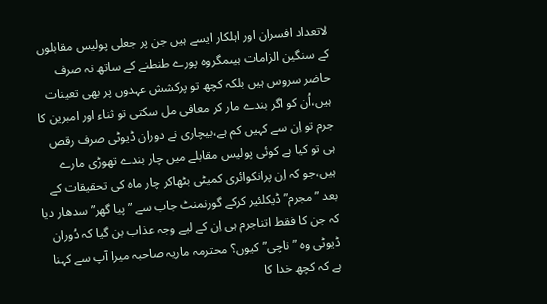لاتعداد افسران اور اہلکار ایسے ہیں جن پر جعلی پولیس مقابلوں کے سنگین الزامات ہیںمگروہ پورے طنطنے کے ساتھ نہ صرف حاضر سروس ہیں بلکہ کچھ تو پرکشش عہدوں پر بھی تعینات ہیں،اُن کو اگر بندے مار کر معافی مل سکتی تو ثناء اور امبرین کا جرم تو اِن سے کہیں کم ہے،بیچاری نے دوران ڈیوٹی صرف رقص ہی تو کیا ہے کوئی پولیس مقابلے میں چار بندے تھوڑی مارے ہیں،جو کہ اِن پرانکوائری کمیٹی بٹھاکر چار ماہ کی تحقیقات کے بعد ”مجرم” ڈیکلئیر کرکے گورنمنٹ جاب سے ”پیا گھر”سدھار دیا کہ جن کا فقط اتناجرم ہی اِن کے لیے وجہ عذاب بن گیا کہ دُوران ڈیوٹی وہ ”ناچی”کیوں؟ محترمہ ماریہ صاحبہ میرا آپ سے کہنا ہے کہ کچھ خدا کا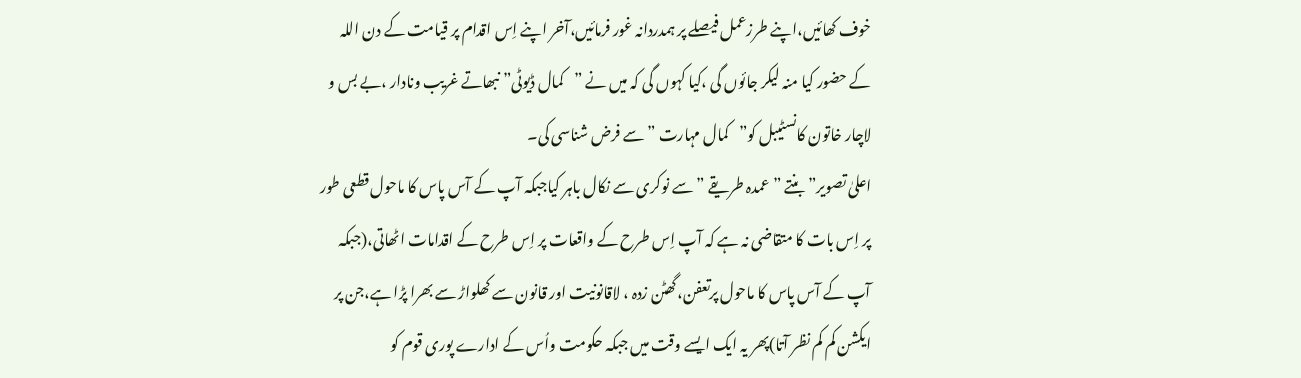خوف کھائیں،اپنے طرزعمل فیصلے پر ہمدردانہ غور فرمائیں،آخر اپنے اِس اقدام پر قیامت کے دن اللہ کے حضور کیا منہ لیکر جائوں گی ،کیا کہوں گی کہ میں نے ”کمال ڈیوٹی” نبھاتے غریب ونادار ،بے بس و لاچار خاتون کانسٹیبل کو”کمال مہارت ”سے فرض شناسی کی۔
اعلیٰ تصویر” بنتے ”عمدہ طریقے ”سے نوکری سے نکال باہر کیاجبکہ آپ کے آس پاس کا ماحول قطعی طور پر اِس بات کا متقاضی نہ ہے کہ آپ اِس طرح کے واقعات پر اِس طرح کے اقدامات اٹھاتی،(جبکہ آپ کے آس پاس کا ماحول پرتعفن،گھٹن زدہ ، لاقانونیت اور قانون سے کھلواڑ سے بھرا پڑا ہے،جن پر ایکشن کم کم نظر آتا)پھر یہ ایک ایسے وقت میں جبکہ حکومت واُس کے ادارے پوری قوم کو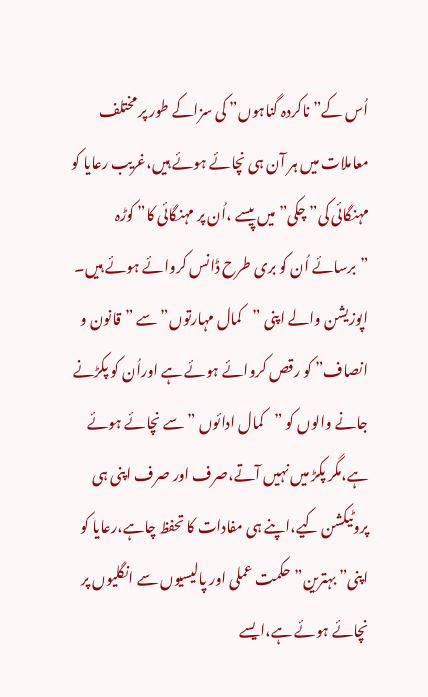اُس کے” ناکردہ گناہوں” کی سزاکے طور پر مختلف معاملات میں ہر آن ہی نچائے ہوئے ہیں،غریب رعایا کو مہنگائی کی” چکی” میں پیسے ،اُن پر مہنگائی کا” کوڑہ ”برسائے اُن کو بری طرح ڈانس کروائے ہوئے ہیں۔
اپوزیشن والے اپنی ”کمال مہارتوں”سے ”قانون و انصاف” کو رقص کروائے ہوئے ہے اوراُن کو پکڑنے جانے والوں کو ”کمال ادائوں ”سے نچائے ہوئے ہے،مگر پکڑ میں نہیں آتے،صرف اور صرف اپنی ہی پروٹیکشن کیے،اپنے ہی مفادات کا تحفظ چاہے،رعایا کو اپنی” بہترین” حکمت عملی اور پالیسیوں سے انگلیوں پر نچائے ہوئے ہے،ایسے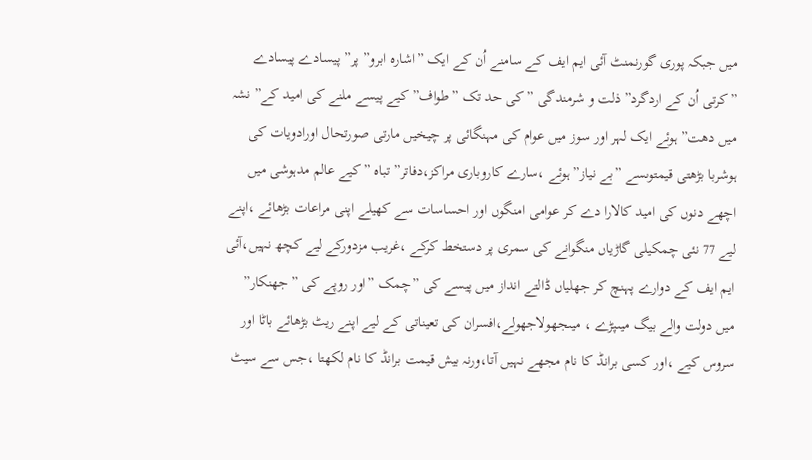میں جبکہ پوری گورنمنٹ آئی ایم ایف کے سامنے اُن کے ایک ”اشارہ ابرو” پر” پیسادے پیسادے ”کرتی اُن کے اردگرد”ذلت و شرمندگی ”کی حد تک ”طواف” کیے پیسے ملنے کی امید کے” نشہ میں دھت” ہوئے ایک لہر اور سوز میں عوام کی مہنگائی پر چیخیں مارتی صورتحال اورادویات کی ہوشربا بڑھتی قیمتوںسے ”بے نیاز” ہوئے ،سارے کاروباری مراکز،دفاتر” تباہ ”کیے عالم مدہوشی میں اچھے دنوں کی امید کالارا دے کر عوامی امنگوں اور احساسات سے کھیلے اپنی مراعات بڑھائے ،اپنے لیے 77 نئی چمکیلی گاڑیاں منگوانے کی سمری پر دستخط کرکے ،غریب مزدورکے لیے کچھ نہیں،آئی ایم ایف کے دوارے پہنچ کر جھلیاں ڈالتے انداز میں پیسے کی ”چمک ”اور روپے کی ”جھنکار” میں دولت والے بیگ میںپڑے ، میںجھولاجھولے،افسران کی تعیناتی کے لیے اپنے ریٹ بڑھائے باٹا اور سروس کیے ،اور کسی برانڈ کا نام مجھے نہیں آتا،ورنہ بیش قیمت برانڈ کا نام لکھتا ،جس سے سیٹ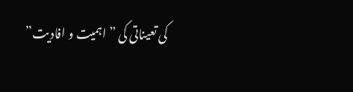کی تعیناتی کی ”اہمیت و افادیت”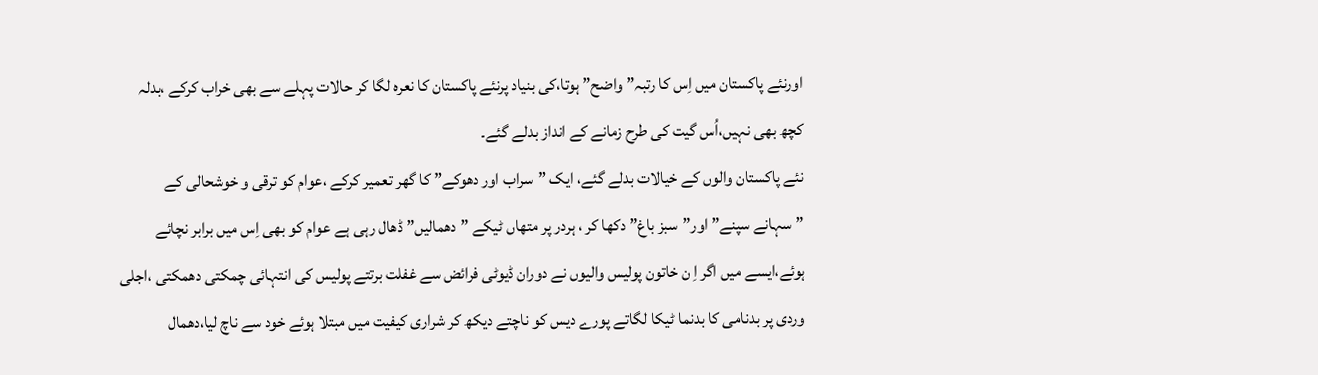اورنئے پاکستان میں اِس کا رتبہ” واضح” ہوتا،کی بنیاد پرنئے پاکستان کا نعرہ لگا کر حالات پہلے سے بھی خراب کرکے ،بدلہ کچھ بھی نہیں،اُس گیت کی طرح زمانے کے انداز بدلے گئے۔
نئے پاکستان والوں کے خیالات بدلے گئے، ایک ”سراب اور دھوکے” کا گھر تعمیر کرکے ،عوام کو ترقی و خوشحالی کے ”سہانے سپنے” اور”سبز باغ” دکھا کر ، ہردر پر متھاں ٹیکے ”دھمالیں” ڈھال رہی ہے عوام کو بھی اِس میں برابر نچائے ہوئے،ایسے میں اگر اِ ن خاتون پولیس والیوں نے دوران ڈیوٹی فرائض سے غفلت برتتے پولیس کی انتہائی چمکتی دھمکتی ،اجلی وردی پر بدنامی کا بدنما ٹیکا لگاتے پورے دیس کو ناچتے دیکھ کر شراری کیفیت میں مبتلا ہوئے خود سے ناچ لیا،دھمال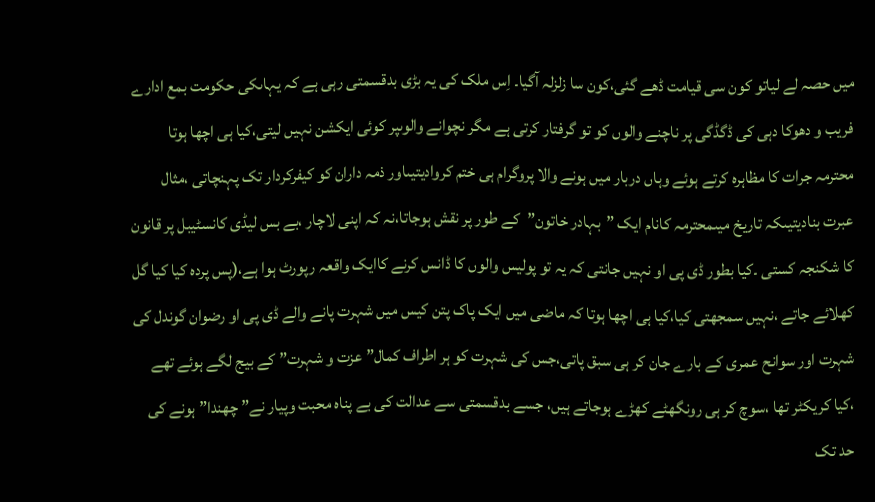میں حصہ لے لیاتو کون سی قیامت ڈھے گئی،کون سا زلزلہ آگیا۔ اِس ملک کی یہ بڑی بدقسمتی رہی ہے کہ یہاںکی حکومت بمع ادارے فریب و دھوکا دہی کی ڈگڈگی پر ناچنے والوں کو تو گرفتار کرتی ہے مگر نچوانے والوںپر کوئی ایکشن نہیں لیتی،کیا ہی اچھا ہوتا محترمہ جرات کا مظاہرہ کرتے ہوئے وہاں دربار میں ہونے والا پروگرام ہی ختم کروادیتیںاور ذمہ داران کو کیفرکردار تک پہنچاتی ،مثال عبرت بنادیتیںکہ تاریخ میںمحترمہ کانام ایک ”بہادر خاتون”کے طور پر نقش ہوجاتا،نہ کہ اپنی لاچار ،بے بس لیڈی کانسٹیبل پر قانون کا شکنجہ کستی ۔کیا بطور ڈی پی او نہیں جانتی کہ یہ تو پولیس والوں کا ڈانس کرنے کاایک واقعہ رپورٹ ہوا ہے،(پس پردہ کیا کیا گل کھلائے جاتے ،نہیں سمجھتی کیا،کیا ہی اچھا ہوتا کہ ماضی میں ایک پاک پتن کیس میں شہرت پانے والے ڈی پی او رضوان گوندل کی شہرت اور سوانح عمری کے بارے جان کر ہی سبق پاتی،جس کی شہرت کو ہر اطراف کمال” عزت و شہرت” کے بیج لگے ہوئے تھے ،کیا کریکٹر تھا ،سوچ کر ہی رونگھٹے کھڑے ہوجاتے ہیں، جسے بدقسمتی سے عدالت کی بے پناہ محبت وپیار نے” چھندا” ہونے کی حد تک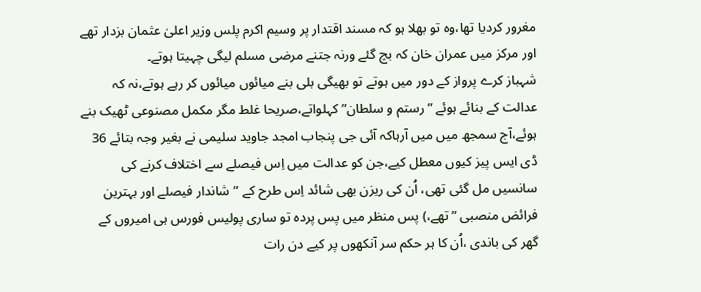مغرور کردیا تھا،وہ تو بھلا ہو کہ مسند اقتدار پر وسیم اکرم پلس وزیر اعلیٰ عثمان بزدار تھے اور مرکز میں عمران خان کہ بچ گئے ورنہ جتنے مرضی مسلم لیگی چہیتا ہوتے۔
شہباز کرے پرواز کے دور میں ہوتے تو بھیگی بلی بنے میائوں میائوں کر رہے ہوتے،نہ کہ عدالت کے بنائے ہوئے ”رستم و سلطان” کہلواتے،صریحا غلط مگر مکمل مصنوعی ٹھیک بنے ہوئے،آج سمجھ میں میں آرہاکہ آئی جی پنجاب امجد جاوید سلیمی نے بغیر وجہ بتائے 36 ڈی ایس پیز کیوں معطل کیے،جن کو عدالت میں اِس فیصلے سے اختلاف کرنے کی سانسیں مل گئی تھی، اُن کی ریزن بھی شائد اِس طرح کے ”شاندار فیصلے اور بہترین فرائض منصبی ”تھے،) پس منظر میں پس پردہ تو ساری پولیس فورس ہی امیروں کے گھر کی باندی ،اُن کا ہر حکم سر آنکھوں پر کیے دن رات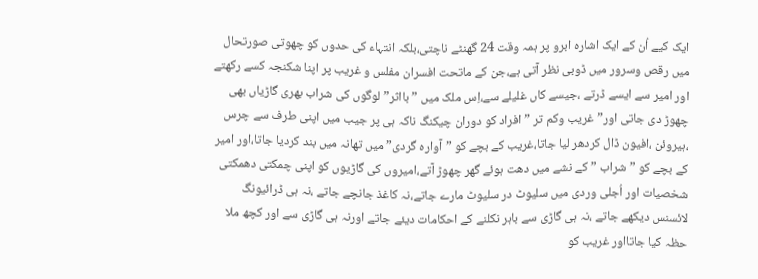ایک کیے اُن کے ایک اشارہ ابرو پر ہمہ وقت 24 گھنٹے ناچتی،بلکہ انتہاء کی حدوں کو چھوتی صورتحال میں رقص وسرور میں ڈوبی نظر آتی ہے،جن کے ماتحت افسران مفلس و غریب پر اپنا شکنجہ کسے رکھتے اور امیر سے ایسے ڈرتے ،جیسے کاں غلیلے سے،اِس ملک میں ”بااثر” لوگوں کی شراب بھری گاڑیاں بھی چھوڑ دی جاتی اور” غریب وکم تر ”افراد کو دوران چیکنگ ناکہ ہی پر جیب میں اپنی طرف سے چرس ،ہیروئن ،افیون ڈال کردھر لیا جاتا،غریب کے بچے کو ”آوارہ گردی” میں تھانہ میں بند کردیا جاتا،اور امیر کے بچے کو ”شراب ”کے نشے میں دھت ہوئے گھر چھوڑ آتے،امیروں کی گاڑیوں کو اپنی چمکتی دھمکتی شخصیات اور اُجلی وردی میں سلیوٹ در سلیوٹ مارے جاتے،نہ کاغذ جانچے جاتے ،نہ ہی ڈرائیونگ لائسنس دیکھے جاتے ،نہ ہی گاڑی سے باہر نکلنے کے احکامات دیئے جاتے اورنہ ہی گاڑی سے اور کچھ ملا حظہ کیا جاتااور غریب کو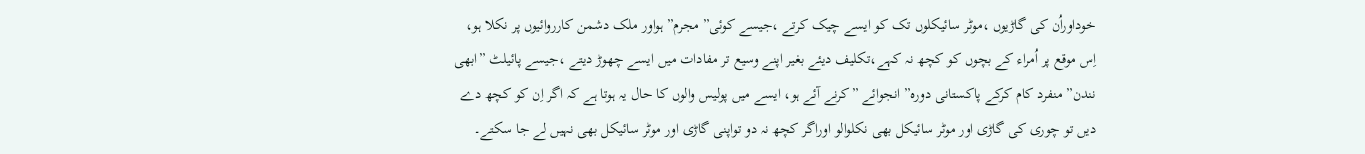خوداوراُن کی گاڑیوں ،موٹر سائیکلوں تک کو ایسے چیک کرتے ،جیسے کوئی” مجرم” ہواور ملک دشمن کارروائیوں پر نکلا ہو، اِس موقع پر اُمراء کے بچوں کو کچھ نہ کہے،تکلیف دیئے بغیر اپنے وسیع تر مفادات میں ایسے چھوڑ دیتے ،جیسے پائیلٹ ”ابھی نندن” منفرد کام کرکے پاکستانی دورہ” انجوائے ”کرنے آئے ہو، ایسے میں پولیس والوں کا حال یہ ہوتا ہے کہ اگر اِن کو کچھ دے دیں تو چوری کی گاڑی اور موٹر سائیکل بھی نکلوالو اوراگر کچھ نہ دو تواپنی گاڑی اور موٹر سائیکل بھی نہیں لے جا سکتے۔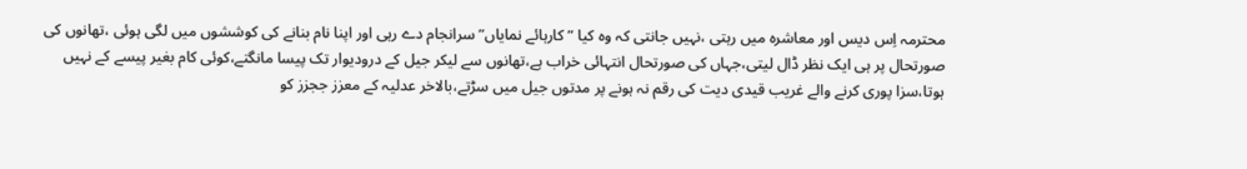محترمہ اِس دیس اور معاشرہ میں رہتی ،نہیں جانتی کہ وہ کیا ”کارہائے نمایاں” سرانجام دے رہی اور اپنا نام بنانے کی کوششوں میں لگی ہوئی ،تھانوں کی صورتحال پر ہی ایک نظر ڈال لیتی،جہاں کی صورتحال انتہائی خراب ہے،تھانوں سے لیکر جیل کے درودیوار تک پیسا مانگتے،کوئی کام بغیر پیسے کے نہیں ہوتا،سزا پوری کرنے والے غریب قیدی دیت کی رقم نہ ہونے پر مدتوں جیل میں سڑتے،بالاخر عدلیہ کے معزز ججزز کو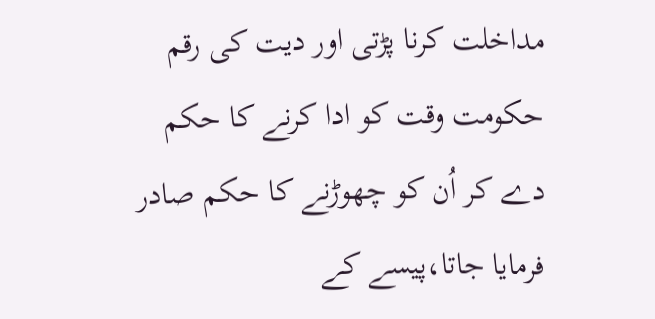مداخلت کرنا پڑتی اور دیت کی رقم حکومت وقت کو ادا کرنے کا حکم دے کر اُن کو چھوڑنے کا حکم صادر فرمایا جاتا،پیسے کے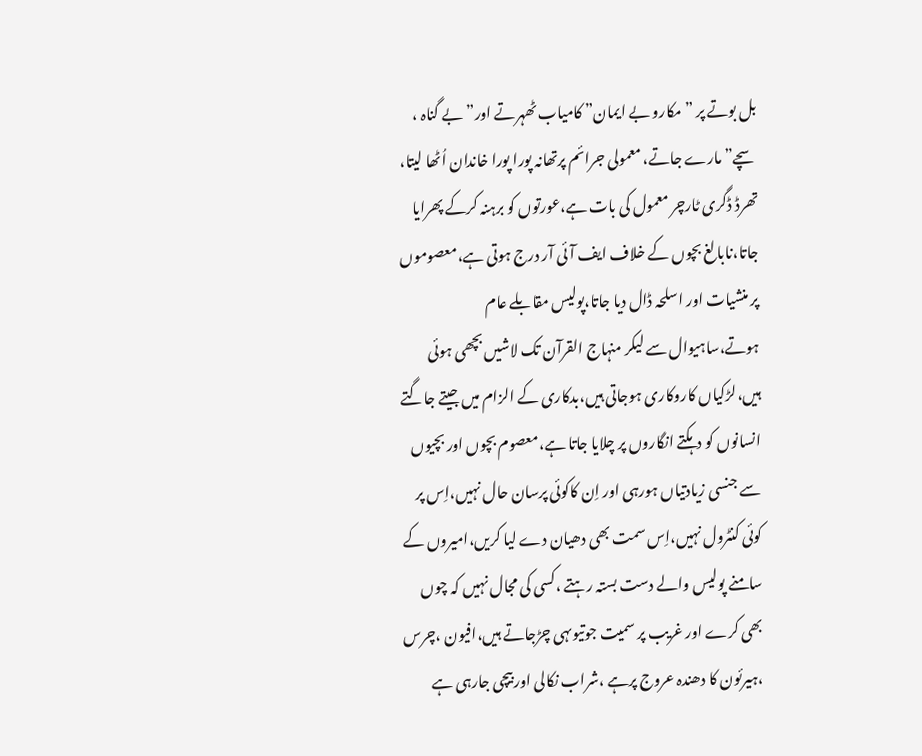بل بوتے پر ”مکارو بے ایمان” کامیاب ٹھہرتے اور”بے گناہ ، سچے” مارے جاتے، معمولی جرائم پرتھانہ پورا پورا خاندان اُٹھا لیتا، تھرڈ ڈگری ٹارچر معمول کی بات ہے،عورتوں کو برہنہ کرکے پھرایا جاتا،نابالغ بچوں کے خلاف ایف آئی آر درج ہوتی ہے،معصوموں پر منشیات اور اسلحہ ڈال دیا جاتا،پولیس مقابلے عام ہوتے،ساہیوال سے لیکر منہاج القرآن تک لاشیں بچھی ہوئی ہیں،لڑکیاں کاروکاری ہوجاتی ہیں،بدکاری کے الزام میں جیتے جاگتے انسانوں کو دہکتے انگاروں پر چلایا جاتا ہے،معصوم بچوں اور بچیوں سے جنسی زیادتیاں ہورہی اور اِن کاکوئی پرسان حال نہیں،اِس پر کوئی کنٹرول نہیں،اِس سمت بھی دھیان دے لیا کریں،امیروں کے سامنے پولیس والے دست بستہ رہتے ،کسی کی مجال نہیں کہ چوں بھی کرے اور غریب پر سمیت جوتیوںہی چڑجاتے ہیں،افیون ،چرس ،ہیرئون کا دھندہ عروج پرہے ،شراب نکالی اور بیچی جارہی ہے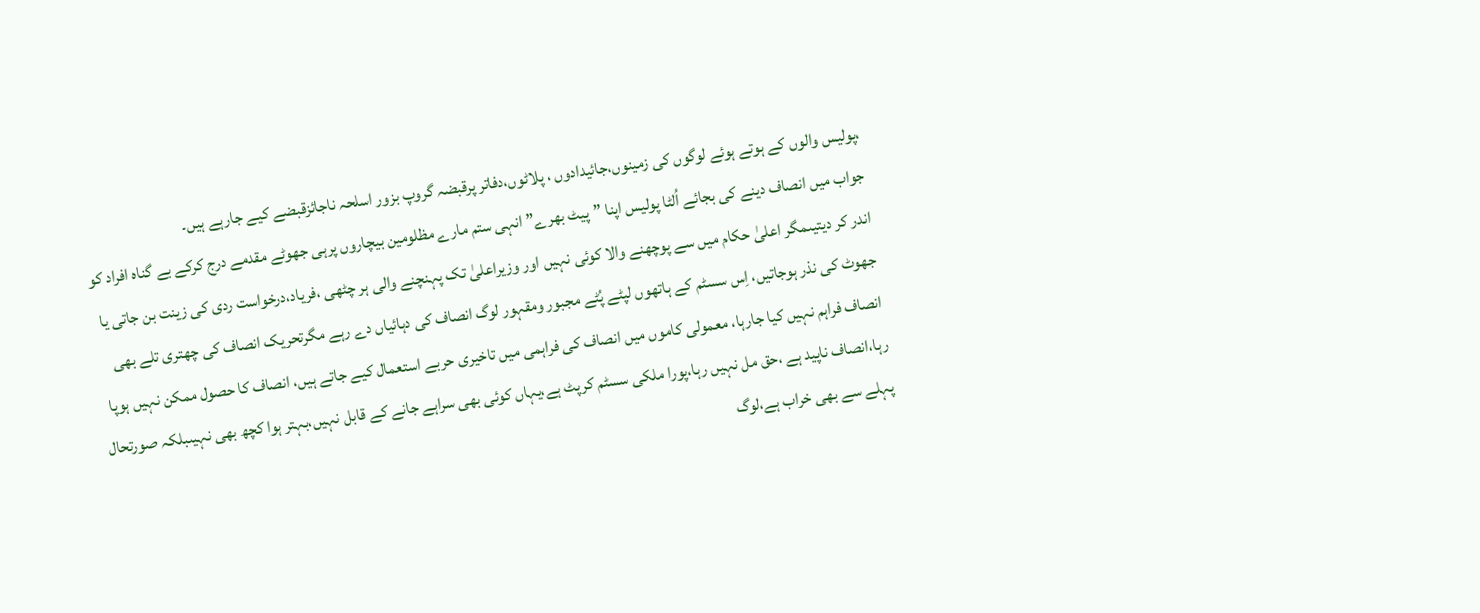،پولیس والوں کے ہوتے ہوئے لوگوں کی زمینوں،جائیدادوں ، پلاٹوں،دفاتر پرقبضہ گروپ بزور اسلحہ ناجائزقبضے کیے جارہے ہیں۔
جواب میں انصاف دینے کی بجائے اُلٹا پولیس اپنا ”پیٹ بھرے” انہی ستم مارے مظلومین بیچاروں پرہی جھوٹے مقدمے درج کرکے بے گناہ افراد کو اندر کر دیتیںمگر اعلیٰ حکام میں سے پوچھنے والا کوئی نہیں اور وزیراعلیٰ تک پہنچنے والی ہر چٹھی ،فریاد،درخواست ردی کی زینت بن جاتی یا جھوٹ کی نذر ہوجاتیں، اِس سسٹم کے ہاتھوں لپٹے پُٹے مجبور ومقہور لوگ انصاف کی دہائیاں دے رہے مگرتحریک انصاف کی چھتری تلے بھی انصاف فراہم نہیں کیا جارہا، معمولی کاموں میں انصاف کی فراہمی میں تاخیری حربے استعمال کیے جاتے ہیں، انصاف کا حصول ممکن نہیں ہوپا رہا،انصاف ناپید ہے ،حق مل نہیں رہا،پورا ملکی سسٹم کرپٹ ہے،یہاں کوئی بھی سراہے جانے کے قابل نہیں،بہتر ہوا کچھ بھی نہیںبلکہ صورتحال پہلے سے بھی خراب ہے،لوگ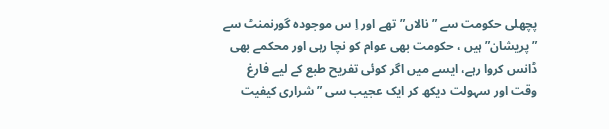پچھلی حکومت سے ”نالاں” تھے اور اِ س موجودہ گورنمنٹ سے ”پریشان” ہیں ، حکومت بھی عوام کو نچا رہی اور محکمے بھی ڈانس کروا رہے، ایسے میں اگر کوئی تفریح طبع کے لیے فارغ وقت اور سہولت دیکھ کر ایک عجیب سی ”شراری کیفیت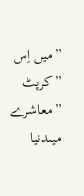”میں اِس ”کرپٹ ”معاشرے میںدنیا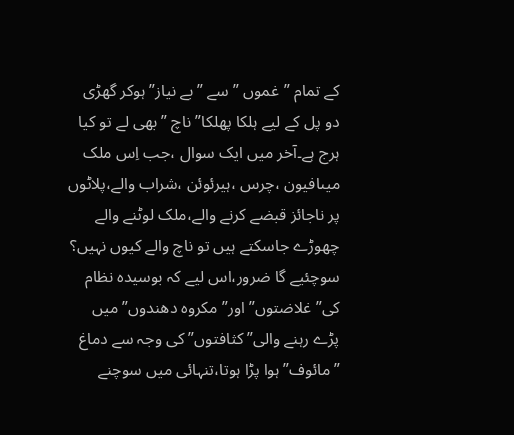کے تمام ”غموں ”سے ”بے نیاز”ہوکر گھڑی دو پل کے لیے ہلکا پھلکا” ناچ ”بھی لے تو کیا ہرج ہے۔آخر میں ایک سوال ،جب اِس ملک میںافیون ،چرس ،ہیرئوئن ،شراب والے،پلاٹوں پر ناجائز قبضے کرنے والے،ملک لوٹنے والے چھوڑے جاسکتے ہیں تو ناچ والے کیوں نہیں؟ سوچئیے گا ضرور،اس لیے کہ بوسیدہ نظام کی” غلاضتوں” اور” مکروہ دھندوں” میں پڑے رہنے والی” کثافتوں” کی وجہ سے دماغ ”مائوف” ہوا پڑا ہوتا،تنہائی میں سوچنے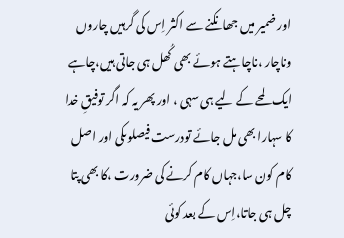اور ضمیر میں جھانکنے سے اکثر اِس کی گرہیں چاروں وناچار ،ناچاہتے ہوئے بھی کُھل ہی جاتی ہیں،چاہے ایک لمحے کے لیے ہی سہی ، اور پھر یہ کہ اگر توفیقِ خدا کا سہارا بھی مل جائے تودرست فیصلوںکی اور اصل کام کون سا،جہاں کام کرنے کی ضرورت ،کا بھی پتا چل ہی جاتا،اِس کے بعد کوئی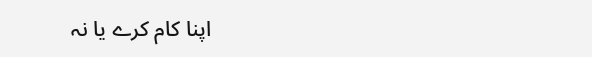اپنا کام کرے یا نہ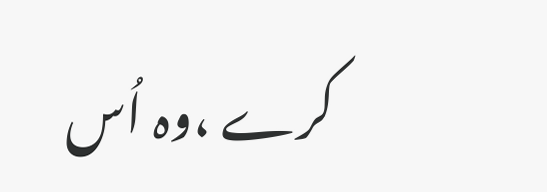کرے ،وہ اُس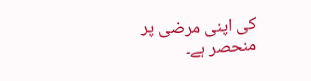کی اپنی مرضی پر منحصر ہے۔